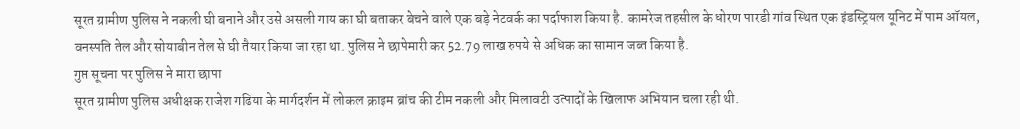सूरत ग्रामीण पुलिस ने नकली घी बनाने और उसे असली गाय का घी बताकर बेचने वाले एक बड़े नेटवर्क का पर्दाफाश किया है. कामरेज तहसील के धोरण पारडी गांव स्थित एक इंडस्ट्रियल यूनिट में पाम ऑयल, वनस्पति तेल और सोयाबीन तेल से घी तैयार किया जा रहा था. पुलिस ने छापेमारी कर 52.79 लाख रुपये से अधिक का सामान जब्त किया है.
गुप्त सूचना पर पुलिस ने मारा छापा
सूरत ग्रामीण पुलिस अधीक्षक राजेश गढिया के मार्गदर्शन में लोकल क्राइम ब्रांच की टीम नकली और मिलावटी उत्पादों के खिलाफ अभियान चला रही थी.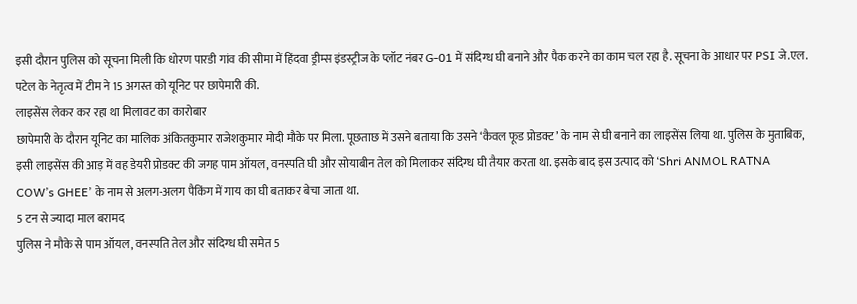इसी दौरान पुलिस को सूचना मिली कि धोरण पारडी गांव की सीमा में हिंदवा ड्रीम्स इंडस्ट्रीज के प्लॉट नंबर G-01 में संदिग्ध घी बनाने और पैक करने का काम चल रहा है. सूचना के आधार पर PSI जे.एल. पटेल के नेतृत्व में टीम ने 15 अगस्त को यूनिट पर छापेमारी की.
लाइसेंस लेकर कर रहा था मिलावट का कारोबार
छापेमारी के दौरान यूनिट का मालिक अंकितकुमार राजेशकुमार मोदी मौके पर मिला. पूछताछ में उसने बताया कि उसने ‘कैवल फूड प्रोडक्ट’ के नाम से घी बनाने का लाइसेंस लिया था. पुलिस के मुताबिक, इसी लाइसेंस की आड़ में वह डेयरी प्रोडक्ट की जगह पाम ऑयल, वनस्पति घी और सोयाबीन तेल को मिलाकर संदिग्ध घी तैयार करता था. इसके बाद इस उत्पाद को ‘Shri ANMOL RATNA COW’s GHEE’ के नाम से अलग-अलग पैकिंग में गाय का घी बताकर बेचा जाता था.
5 टन से ज्यादा माल बरामद
पुलिस ने मौके से पाम ऑयल, वनस्पति तेल और संदिग्ध घी समेत 5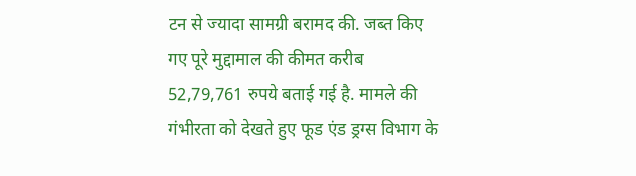टन से ज्यादा सामग्री बरामद की. जब्त किए गए पूरे मुद्दामाल की कीमत करीब 52,79,761 रुपये बताई गई है. मामले की गंभीरता को देखते हुए फूड एंड ड्रग्स विभाग के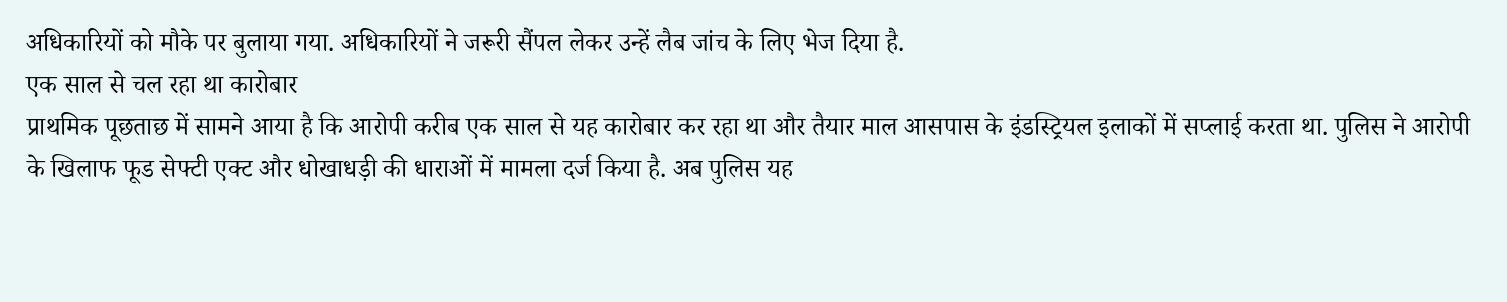अधिकारियों को मौके पर बुलाया गया. अधिकारियों ने जरूरी सैंपल लेकर उन्हें लैब जांच के लिए भेज दिया है.
एक साल से चल रहा था कारोबार
प्राथमिक पूछताछ में सामने आया है कि आरोपी करीब एक साल से यह कारोबार कर रहा था और तैयार माल आसपास के इंडस्ट्रियल इलाकों में सप्लाई करता था. पुलिस ने आरोपी के खिलाफ फूड सेफ्टी एक्ट और धोखाधड़ी की धाराओं में मामला दर्ज किया है. अब पुलिस यह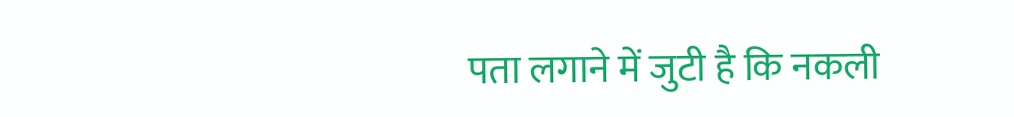पता लगाने में जुटी है कि नकली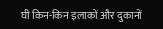घी किन-किन इलाकों और दुकानों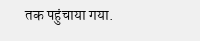तक पहुंचाया गया.